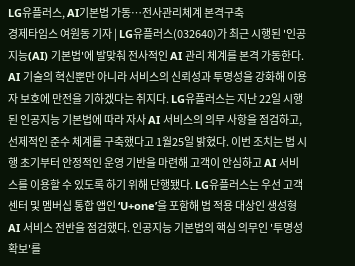LG유플러스, AI기본법 가동…전사관리체계 본격구축
경제타임스 여원동 기자 | LG유플러스(032640)가 최근 시행된 '인공지능(AI) 기본법'에 발맞춰 전사적인 AI 관리 체계를 본격 가동한다. AI 기술의 혁신뿐만 아니라 서비스의 신뢰성과 투명성을 강화해 이용자 보호에 만전을 기하겠다는 취지다. LG유플러스는 지난 22일 시행된 인공지능 기본법에 따라 자사 AI 서비스의 의무 사항을 점검하고, 선제적인 준수 체계를 구축했다고 1월25일 밝혔다. 이번 조치는 법 시행 초기부터 안정적인 운영 기반을 마련해 고객이 안심하고 AI 서비스를 이용할 수 있도록 하기 위해 단행됐다. LG유플러스는 우선 고객센터 및 멤버십 통합 앱인 ‘U+one’을 포함해 법 적용 대상인 생성형 AI 서비스 전반을 점검했다. 인공지능 기본법의 핵심 의무인 '투명성 확보'를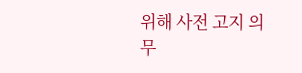위해 사전 고지 의무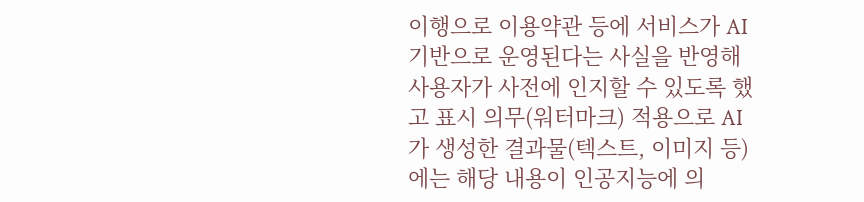이행으로 이용약관 등에 서비스가 AI 기반으로 운영된다는 사실을 반영해 사용자가 사전에 인지할 수 있도록 했고 표시 의무(워터마크) 적용으로 AI가 생성한 결과물(텍스트, 이미지 등)에는 해당 내용이 인공지능에 의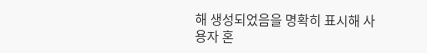해 생성되었음을 명확히 표시해 사용자 혼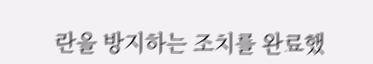란을 방지하는 조치를 완료했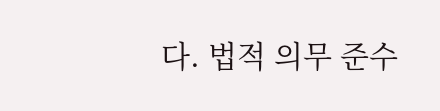다. 법적 의무 준수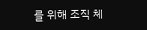를 위해 조직 체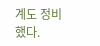계도 정비했다.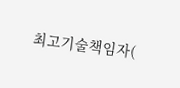최고기술책임자(